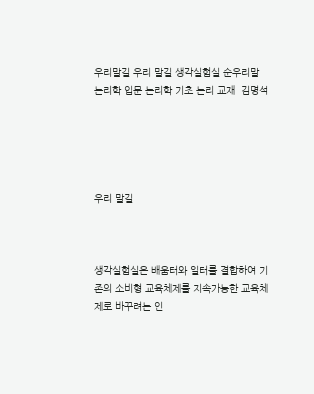우리말길 우리 말길 생각실험실 순우리말 논리학 입문 논리학 기초 논리 교재  김명석





우리 말길



생각실험실은 배움터와 일터를 결합하여 기존의 소비형 교육체제를 지속가능한 교육체제로 바꾸려는 인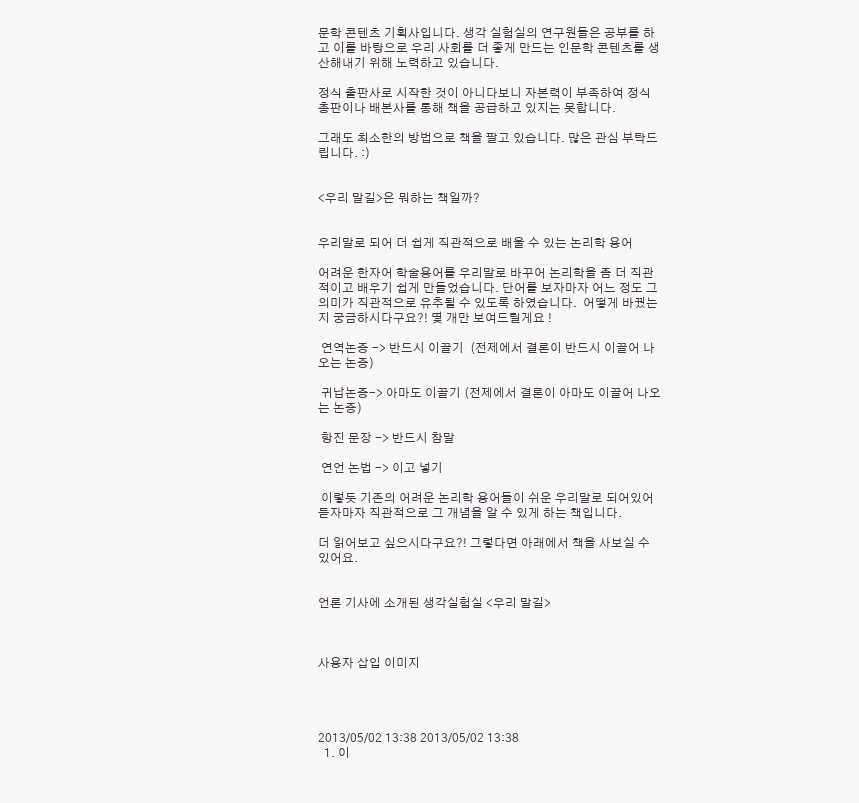문학 콘텐츠 기획사입니다. 생각 실험실의 연구원들은 공부를 하고 이를 바탕으로 우리 사회를 더 좋게 만드는 인문학 콘텐츠를 생산해내기 위해 노력하고 있습니다.

정식 출판사로 시작한 것이 아니다보니 자본력이 부족하여 정식 총판이나 배본사를 통해 책을 공급하고 있지는 못합니다.

그래도 최소한의 방법으로 책을 팔고 있습니다. 많은 관심 부탁드립니다. :)


<우리 말길>은 뭐하는 책일까?


우리말로 되어 더 쉽게 직관적으로 배울 수 있는 논리학 용어

어려운 한자어 학술용어를 우리말로 바꾸어 논리학을 좀 더 직관적이고 배우기 쉽게 만들었습니다. 단어를 보자마자 어느 정도 그 의미가 직관적으로 유추될 수 있도록 하였습니다.  어떻게 바꿨는지 궁금하시다구요?! 몇 개만 보여드릴게요 !

 연역논증 -> 반드시 이끌기  (전제에서 결론이 반드시 이끌어 나오는 논증)

 귀납논증-> 아마도 이끌기 (전제에서 결론이 아마도 이끌어 나오는 논증)

 항진 문장 -> 반드시 참말

 연언 논법 -> 이고 넣기

 이렇듯 기존의 어려운 논리학 용어들이 쉬운 우리말로 되어있어 듣자마자 직관적으로 그 개념을 알 수 있게 하는 책입니다.

더 읽어보고 싶으시다구요?! 그렇다면 아래에서 책을 사보실 수 있어요.


언론 기사에 소개된 생각실험실 <우리 말길>



사용자 삽입 이미지




2013/05/02 13:38 2013/05/02 13:38
  1. 이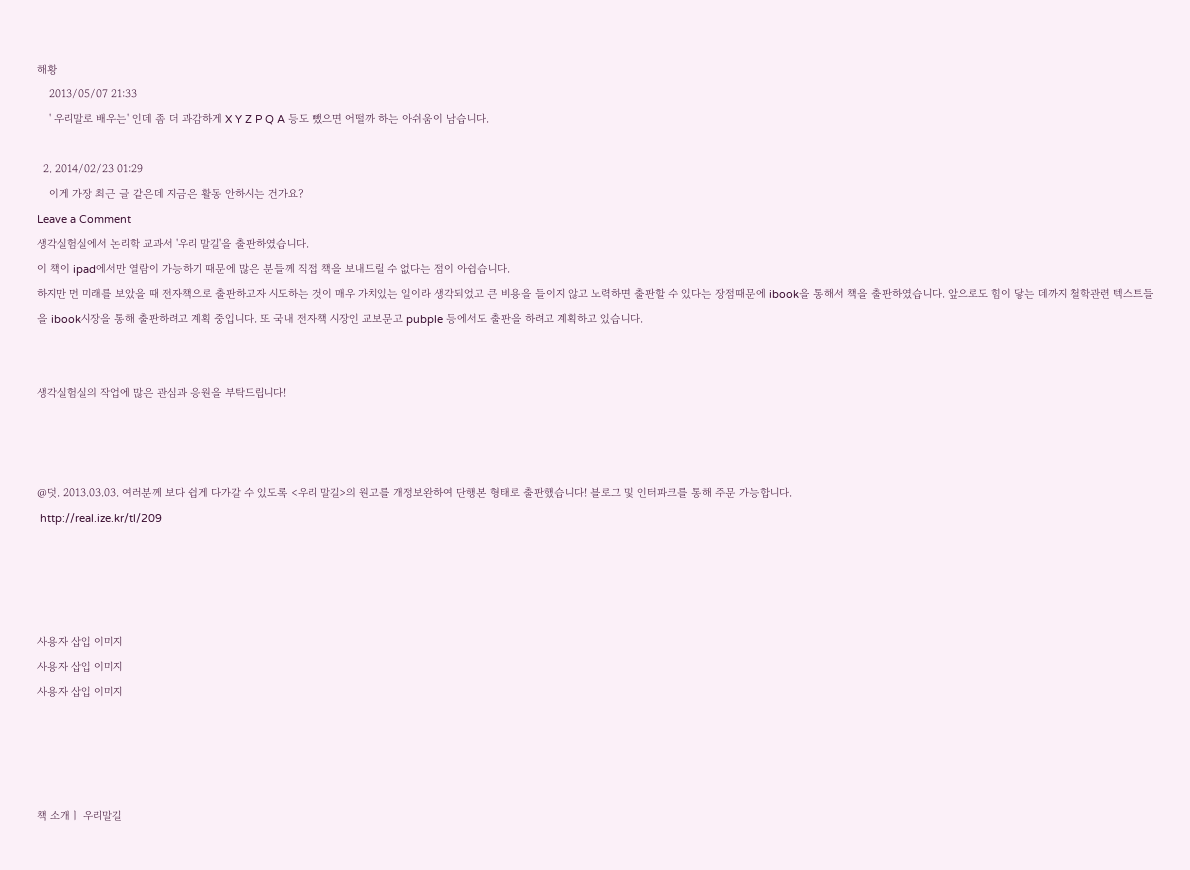해황
    2013/05/07 21:33
    ' 우리말로 배우는' 인데 좀 더 과감하게 X Y Z P Q A 등도 뺐으면 어떨까 하는 아쉬움이 남습니다.

  2. 2014/02/23 01:29
    이게 가장 최근 글 같은데 지금은 활동 안하시는 건가요?
Leave a Comment
생각실험실에서 논리학 교과서 '우리 말길'을 출판하였습니다.
이 책이 ipad에서만 열람이 가능하기 때문에 많은 분들께 직접 책을 보내드릴 수 없다는 점이 아쉽습니다.
하지만 먼 미래를 보았을 때 전자책으로 출판하고자 시도하는 것이 매우 가치있는 일이라 생각되었고 큰 비용을 들이지 않고 노력하면 출판할 수 있다는 장점때문에 ibook을 통해서 책을 출판하였습니다. 앞으로도 힘이 닿는 데까지 철학관련 텍스트들을 ibook시장을 통해 출판하려고 계획 중입니다. 또 국내 전자책 시장인 교보문고 pubple 등에서도 출판을 하려고 계획하고 있습니다.


생각실험실의 작업에 많은 관심과 응원을 부탁드립니다!



@덧. 2013.03.03. 여러분께 보다 쉽게 다가갈 수 있도록 <우리 말길>의 원고를 개정보완하여 단행본 형태로 출판했습니다! 블로그 및 인터파크를 통해 주문 가능합니다.
 http://real.ize.kr/tl/209




사용자 삽입 이미지
사용자 삽입 이미지
사용자 삽입 이미지




책 소개ㅣ 우리말길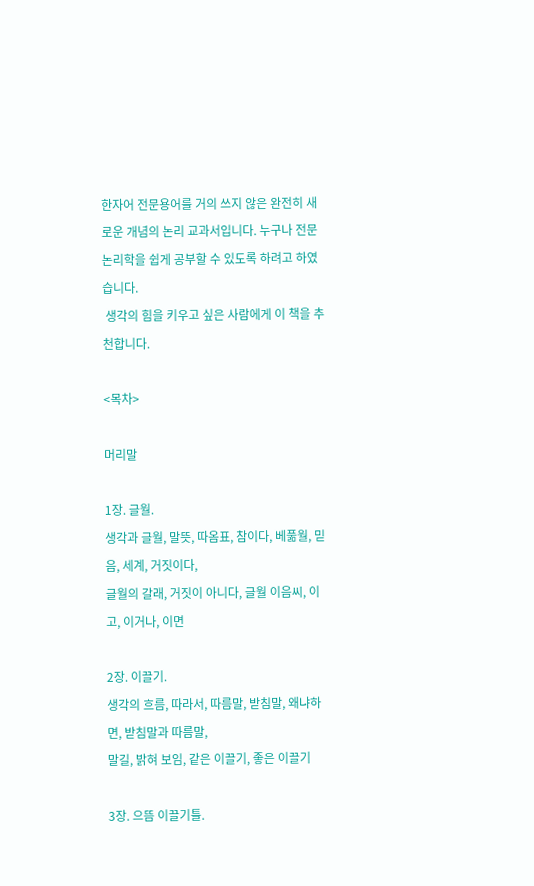한자어 전문용어를 거의 쓰지 않은 완전히 새로운 개념의 논리 교과서입니다. 누구나 전문 논리학을 쉽게 공부할 수 있도록 하려고 하였습니다.
 생각의 힘을 키우고 싶은 사람에게 이 책을 추천합니다.

<목차>

머리말

1장. 글월.
생각과 글월, 말뜻, 따옴표, 참이다, 베풂월, 믿음, 세계, 거짓이다,
글월의 갈래, 거짓이 아니다, 글월 이음씨, 이고, 이거나, 이면

2장. 이끌기.
생각의 흐름, 따라서, 따름말, 받침말, 왜냐하면, 받침말과 따름말,
말길, 밝혀 보임, 같은 이끌기, 좋은 이끌기

3장. 으뜸 이끌기틀.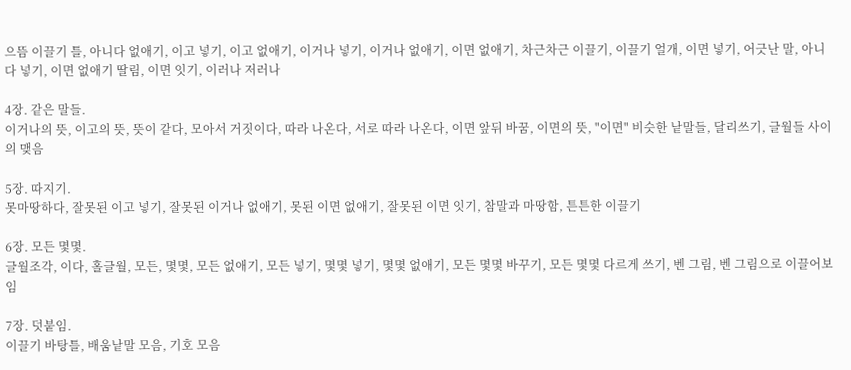으뜸 이끌기 틀, 아니다 없애기, 이고 넣기, 이고 없애기, 이거나 넣기, 이거나 없애기, 이면 없애기, 차근차근 이끌기, 이끌기 얼개, 이면 넣기, 어긋난 말, 아니다 넣기, 이면 없애기 딸림, 이면 잇기, 이러나 저러나

4장. 같은 말들.
이거나의 뜻, 이고의 뜻, 뜻이 같다, 모아서 거짓이다, 따라 나온다, 서로 따라 나온다, 이면 앞뒤 바꿈, 이면의 뜻, "이면" 비슷한 낱말들, 달리쓰기, 글월들 사이의 맺음

5장. 따지기.
못마땅하다, 잘못된 이고 넣기, 잘못된 이거나 없애기, 못된 이면 없애기, 잘못된 이면 잇기, 참말과 마땅함, 튼튼한 이끌기

6장. 모든 몇몇.
글월조각, 이다, 홀글월, 모든, 몇몇, 모든 없애기, 모든 넣기, 몇몇 넣기, 몇몇 없애기, 모든 몇몇 바꾸기, 모든 몇몇 다르게 쓰기, 벤 그림, 벤 그림으로 이끌어보임

7장. 덧붙임.
이끌기 바탕틀, 배움낱말 모음, 기호 모음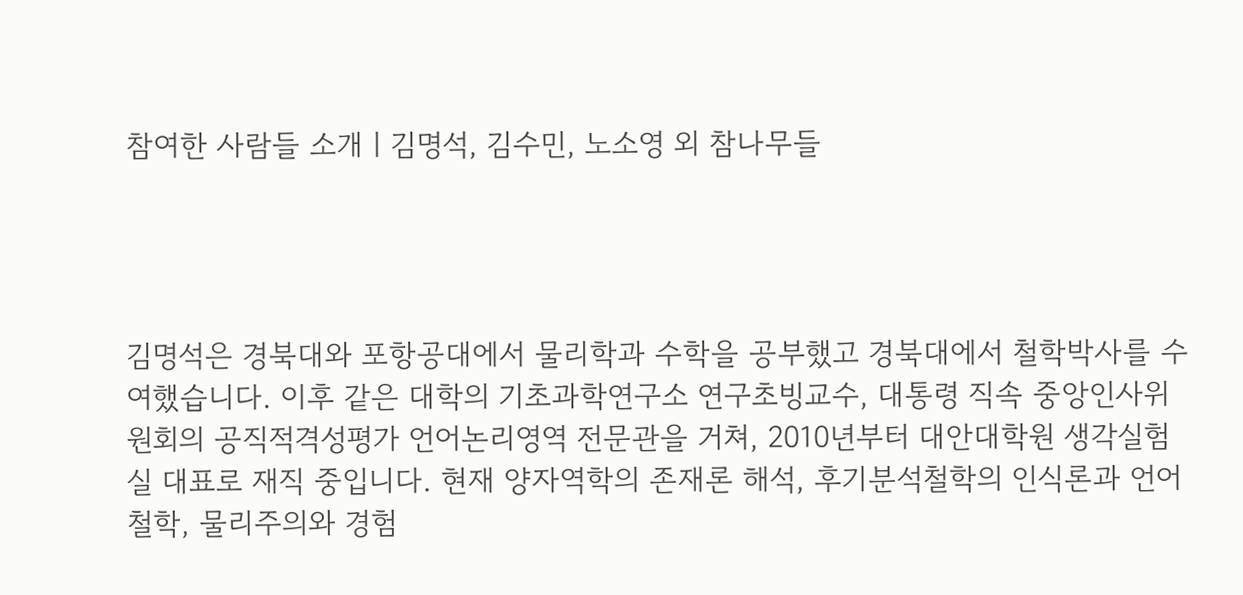참여한 사람들 소개ㅣ김명석, 김수민, 노소영 외 참나무들




김명석은 경북대와 포항공대에서 물리학과 수학을 공부했고 경북대에서 철학박사를 수여했습니다. 이후 같은 대학의 기초과학연구소 연구초빙교수, 대통령 직속 중앙인사위원회의 공직적격성평가 언어논리영역 전문관을 거쳐, 2010년부터 대안대학원 생각실험실 대표로 재직 중입니다. 현재 양자역학의 존재론 해석, 후기분석철학의 인식론과 언어철학, 물리주의와 경험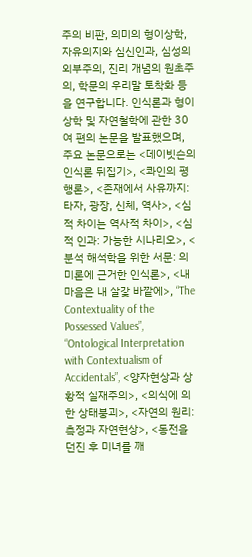주의 비판, 의미의 형이상학, 자유의지와 심신인과, 심성의 외부주의, 진리 개념의 원초주의, 학문의 우리말 토착화 등을 연구합니다. 인식론과 형이상학 및 자연철학에 관한 30여 편의 논문을 발표했으며, 주요 논문으로는 <데이빗슨의 인식론 뒤집기>, <콰인의 평행론>, <존재에서 사유까지: 타자, 광장, 신체, 역사>, <심적 차이는 역사적 차이>, <심적 인과: 가능한 시나리오>, <분석 해석학을 위한 서문: 의미론에 근거한 인식론>, <내 마음은 내 살갗 바깥에>, “The Contextuality of the Possessed Values”, “Ontological Interpretation with Contextualism of Accidentals”, <양자현상과 상황적 실재주의>, <의식에 의한 상태붕괴>, <자연의 원리: 측정과 자연현상>, <동전을 던진 후 미녀를 깨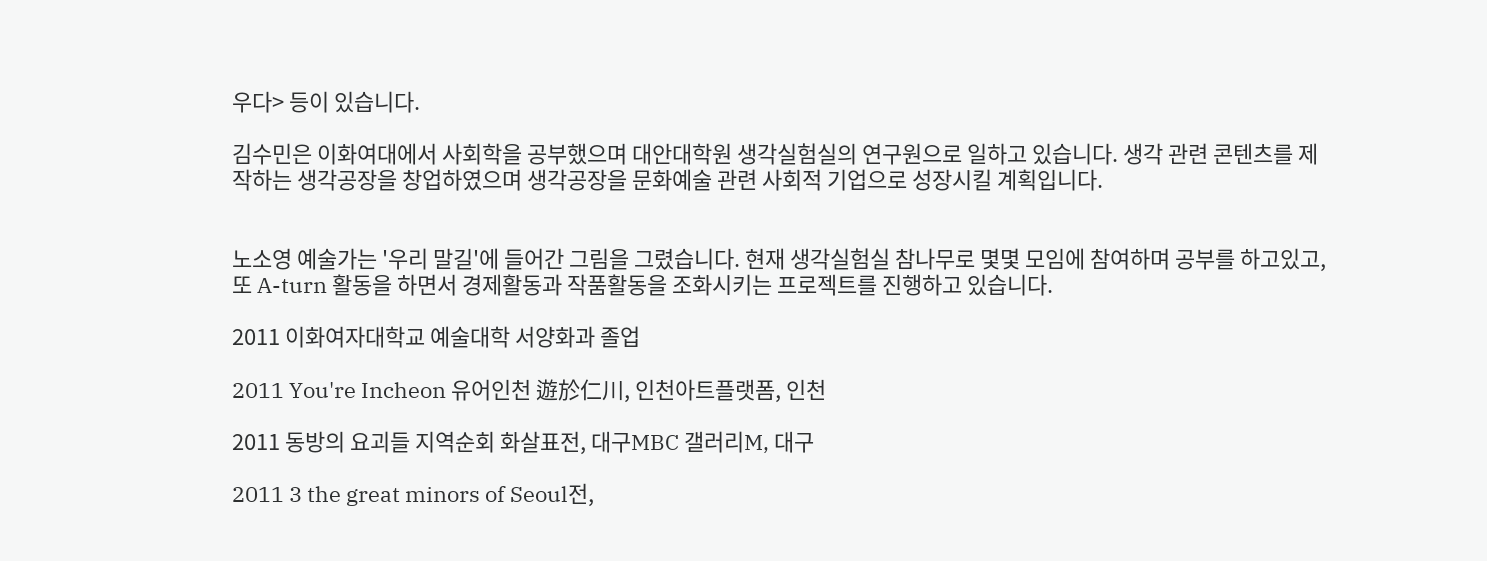우다> 등이 있습니다.

김수민은 이화여대에서 사회학을 공부했으며 대안대학원 생각실험실의 연구원으로 일하고 있습니다. 생각 관련 콘텐츠를 제작하는 생각공장을 창업하였으며 생각공장을 문화예술 관련 사회적 기업으로 성장시킬 계획입니다.


노소영 예술가는 '우리 말길'에 들어간 그림을 그렸습니다. 현재 생각실험실 참나무로 몇몇 모임에 참여하며 공부를 하고있고, 또 A-turn 활동을 하면서 경제활동과 작품활동을 조화시키는 프로젝트를 진행하고 있습니다.

2011 이화여자대학교 예술대학 서양화과 졸업

2011 You're Incheon 유어인천 遊於仁川, 인천아트플랫폼, 인천

2011 동방의 요괴들 지역순회 화살표전, 대구MBC 갤러리M, 대구

2011 3 the great minors of Seoul전,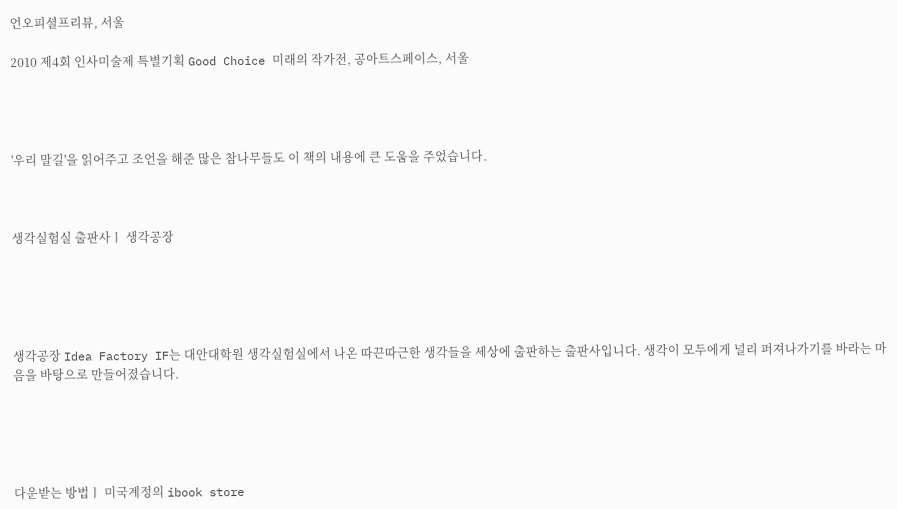언오피셜프리뷰, 서울

2010 제4회 인사미술제 특별기획 Good Choice 미래의 작가전, 공아트스페이스, 서울




'우리 말길'을 읽어주고 조언을 해준 많은 참나무들도 이 책의 내용에 큰 도움을 주었습니다.



생각실험실 출판사ㅣ 생각공장





생각공장 Idea Factory IF는 대안대학원 생각실험실에서 나온 따끈따근한 생각들을 세상에 출판하는 출판사입니다. 생각이 모두에게 널리 퍼져나가기를 바라는 마음을 바탕으로 만들어졌습니다.





다운받는 방법ㅣ 미국계정의 ibook store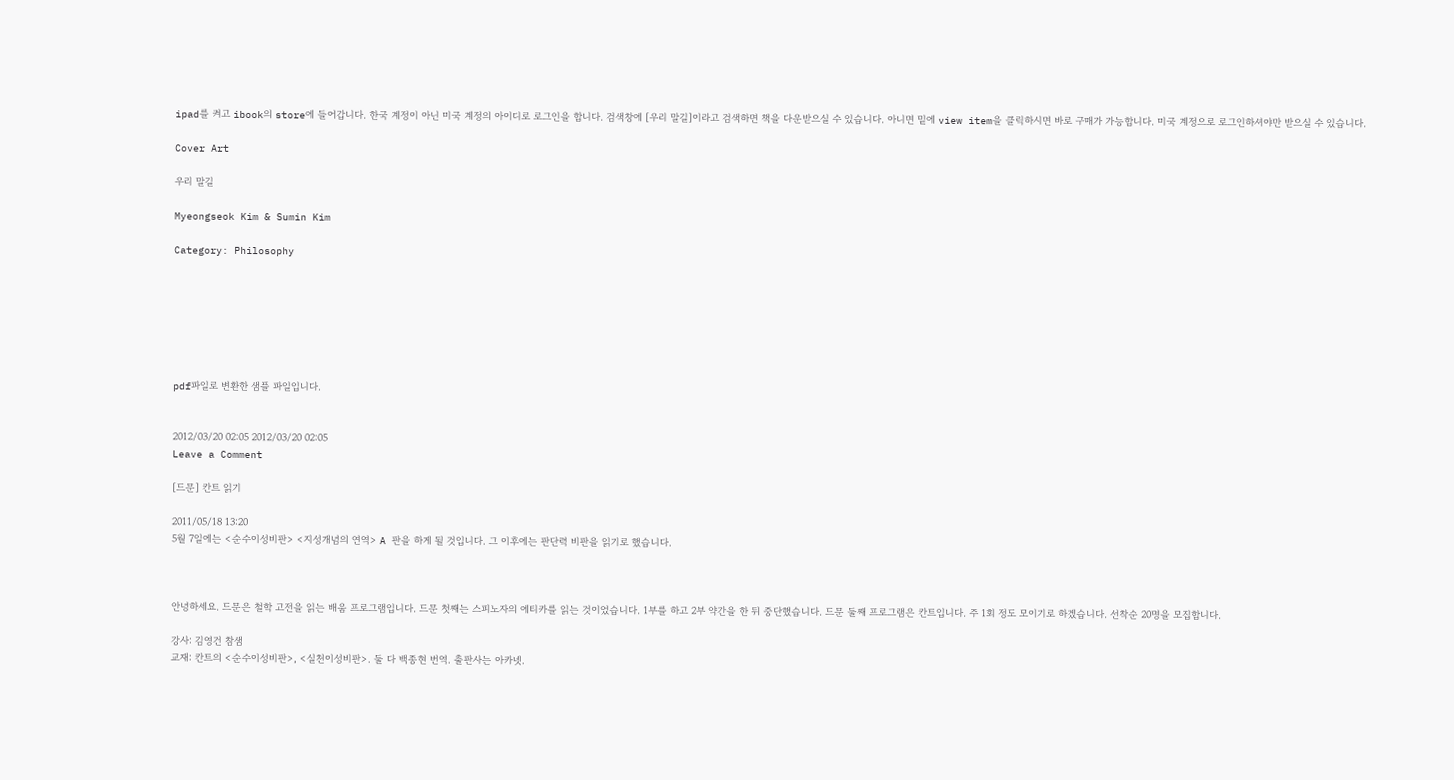ipad를 켜고 ibook의 store에 들어갑니다. 한국 계정이 아닌 미국 계정의 아이디로 로그인을 합니다. 검색창에 [우리 말길]이라고 검색하면 책을 다운받으실 수 있습니다. 아니면 밑에 view item을 클릭하시면 바로 구매가 가능합니다. 미국 계정으로 로그인하셔야만 받으실 수 있습니다.

Cover Art

우리 말길

Myeongseok Kim & Sumin Kim

Category: Philosophy







pdf파일로 변환한 샘플 파일입니다.


2012/03/20 02:05 2012/03/20 02:05
Leave a Comment

[드문] 칸트 읽기

2011/05/18 13:20
5월 7일에는 <순수이성비판> <지성개념의 연역> A 판을 하게 될 것입니다. 그 이후에는 판단력 비판을 읽기로 했습니다.



안녕하세요. 드문은 철학 고전을 읽는 배움 프로그램입니다. 드문 첫째는 스피노자의 에티카를 읽는 것이었습니다. 1부를 하고 2부 약간을 한 뒤 중단했습니다. 드문 둘째 프로그램은 칸트입니다. 주 1회 정도 모이기로 하겠습니다. 선착순 20명을 모집합니다.

강사: 김영건 참샘
교재: 칸트의 <순수이성비판>, <실천이성비판>. 둘 다 백종현 번역. 출판사는 아카넷.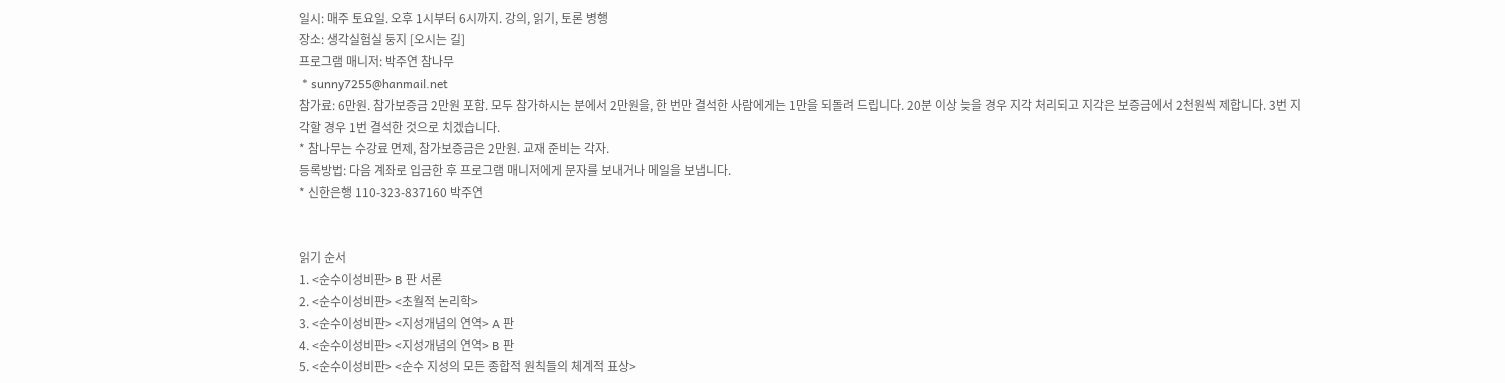일시: 매주 토요일. 오후 1시부터 6시까지. 강의, 읽기, 토론 병행
장소: 생각실험실 둥지 [오시는 길]
프로그램 매니저: 박주연 참나무
 * sunny7255@hanmail.net
참가료: 6만원. 참가보증금 2만원 포함. 모두 참가하시는 분에서 2만원을, 한 번만 결석한 사람에게는 1만을 되돌려 드립니다. 20분 이상 늦을 경우 지각 처리되고 지각은 보증금에서 2천원씩 제합니다. 3번 지각할 경우 1번 결석한 것으로 치겠습니다.
* 참나무는 수강료 면제, 참가보증금은 2만원. 교재 준비는 각자.
등록방법: 다음 계좌로 입금한 후 프로그램 매니저에게 문자를 보내거나 메일을 보냅니다.
* 신한은행 110-323-837160 박주연


읽기 순서
1. <순수이성비판> B 판 서론
2. <순수이성비판> <초월적 논리학>
3. <순수이성비판> <지성개념의 연역> A 판
4. <순수이성비판> <지성개념의 연역> B 판
5. <순수이성비판> <순수 지성의 모든 종합적 원칙들의 체계적 표상>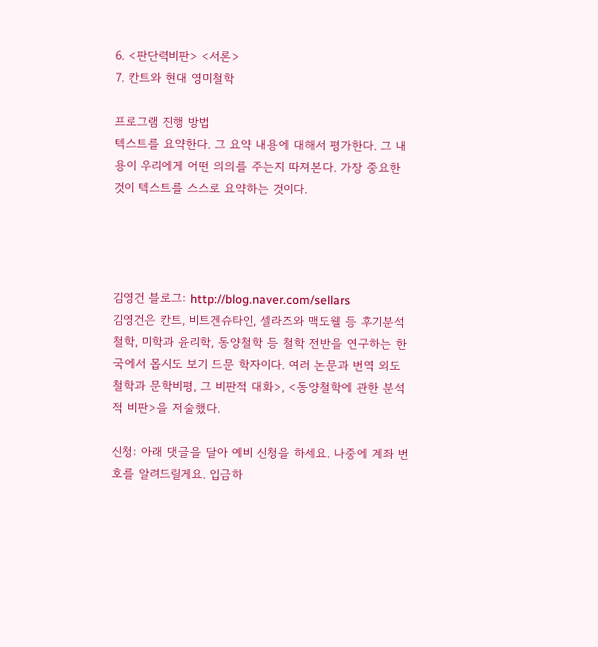6. <판단력비판> <서론>
7. 칸트와 현대 영미철학

프로그램 진행 방법
텍스트를 요약한다. 그 요약 내용에 대해서 평가한다. 그 내용이 우리에게 어떤 의의를 주는지 따져본다. 가장 중요한 것이 텍스트를 스스로 요약하는 것이다.




김영건 블로그: http://blog.naver.com/sellars
김영건은 칸트, 비트겐슈타인, 셀라즈와 맥도웰 등 후기분석철학, 미학과 윤리학, 동양철학 등 철학 전반을 연구하는 한국에서 몹시도 보기 드문 학자이다. 여러 논문과 번역 외도 철학과 문학비평, 그 비판적 대화>, <동양철학에 관한 분석적 비판>을 저술했다.

신청: 아래 댓글을 달아 예비 신청을 하세요. 나중에 계좌 번호를 알려드릴게요. 입금하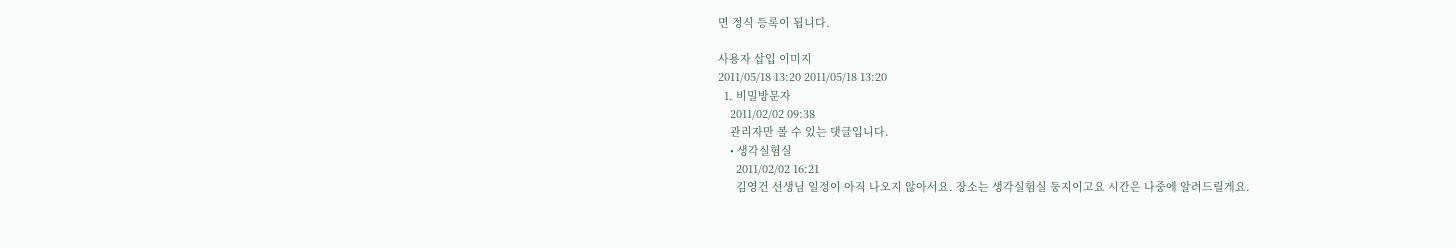면 정식 등록이 됩니다.

사용자 삽입 이미지
2011/05/18 13:20 2011/05/18 13:20
  1. 비밀방문자
    2011/02/02 09:38
    관리자만 볼 수 있는 댓글입니다.
    • 생각실험실
      2011/02/02 16:21
      김영건 선생님 일정이 아직 나오지 않아서요. 장소는 생각실험실 둥지이고요 시간은 나중에 알려드릴게요.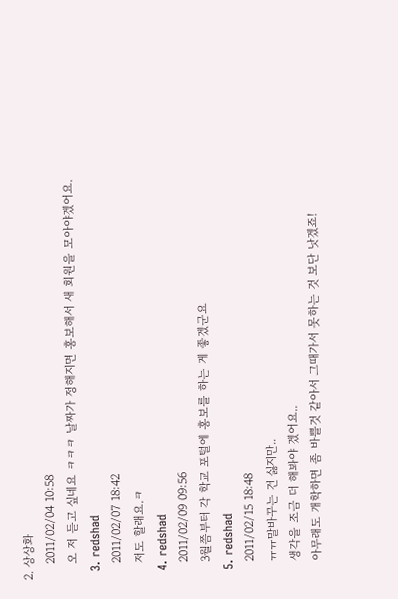2. 상상화
    2011/02/04 10:58
    오 저 듣고 싶네요 ㅋㅋㅋ 날짜가 정해지면 홍보해서 새 회원을 모아야겠어요.
  3. redshad
    2011/02/07 18:42
    저도 할래요.ㅋ
  4. redshad
    2011/02/09 09:56
    3월쯤부터 각 학교 포털에 홍보를 하는 게 좋겠군요
  5. redshad
    2011/02/15 18:48
    ㅠㅠ말바꾸는 건 싫지만..
    생각을 조금 더 해봐야 겠어요..
    아무래도 개학하면 좀 바쁠것 같아서 그때가서 못하는 것 보단 낫겠죠!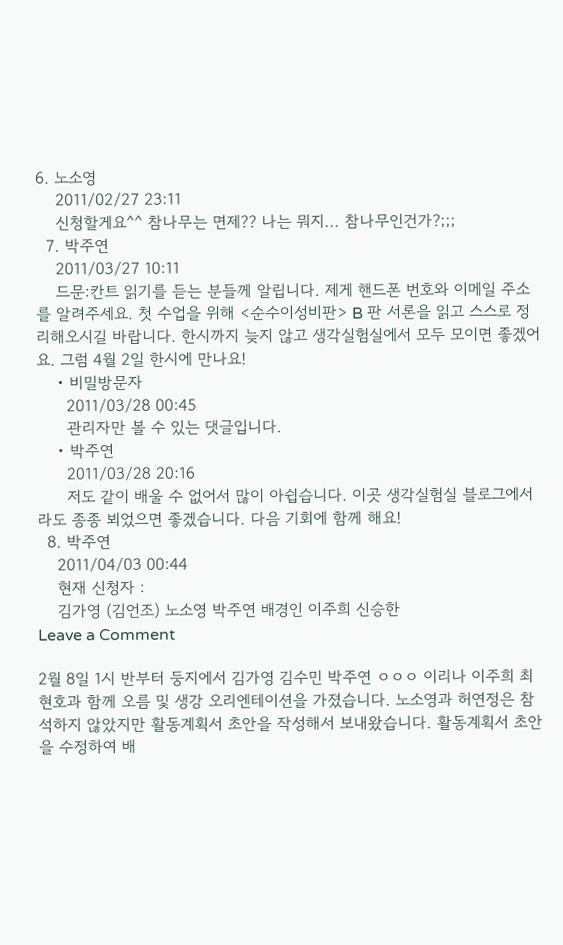6. 노소영
    2011/02/27 23:11
    신청할게요^^ 참나무는 면제?? 나는 뭐지... 참나무인건가?;;;
  7. 박주연
    2011/03/27 10:11
    드문:칸트 읽기를 듣는 분들께 알립니다. 제게 핸드폰 번호와 이메일 주소를 알려주세요. 첫 수업을 위해 <순수이성비판> B 판 서론을 읽고 스스로 정리해오시길 바랍니다. 한시까지 늦지 않고 생각실험실에서 모두 모이면 좋겠어요. 그럼 4월 2일 한시에 만나요!
    • 비밀방문자
      2011/03/28 00:45
      관리자만 볼 수 있는 댓글입니다.
    • 박주연
      2011/03/28 20:16
      저도 같이 배울 수 없어서 많이 아쉽습니다. 이곳 생각실험실 블로그에서라도 종종 뵈었으면 좋겠습니다. 다음 기회에 함께 해요!
  8. 박주연
    2011/04/03 00:44
    현재 신청자 :
    김가영 (김언조) 노소영 박주연 배경인 이주희 신승한
Leave a Comment

2월 8일 1시 반부터 둥지에서 김가영 김수민 박주연 ㅇㅇㅇ 이리나 이주희 최현호과 함께 오름 및 생강 오리엔테이션을 가졌습니다. 노소영과 허연정은 참석하지 않았지만 활동계획서 초안을 작성해서 보내왔습니다. 활동계획서 초안을 수정하여 배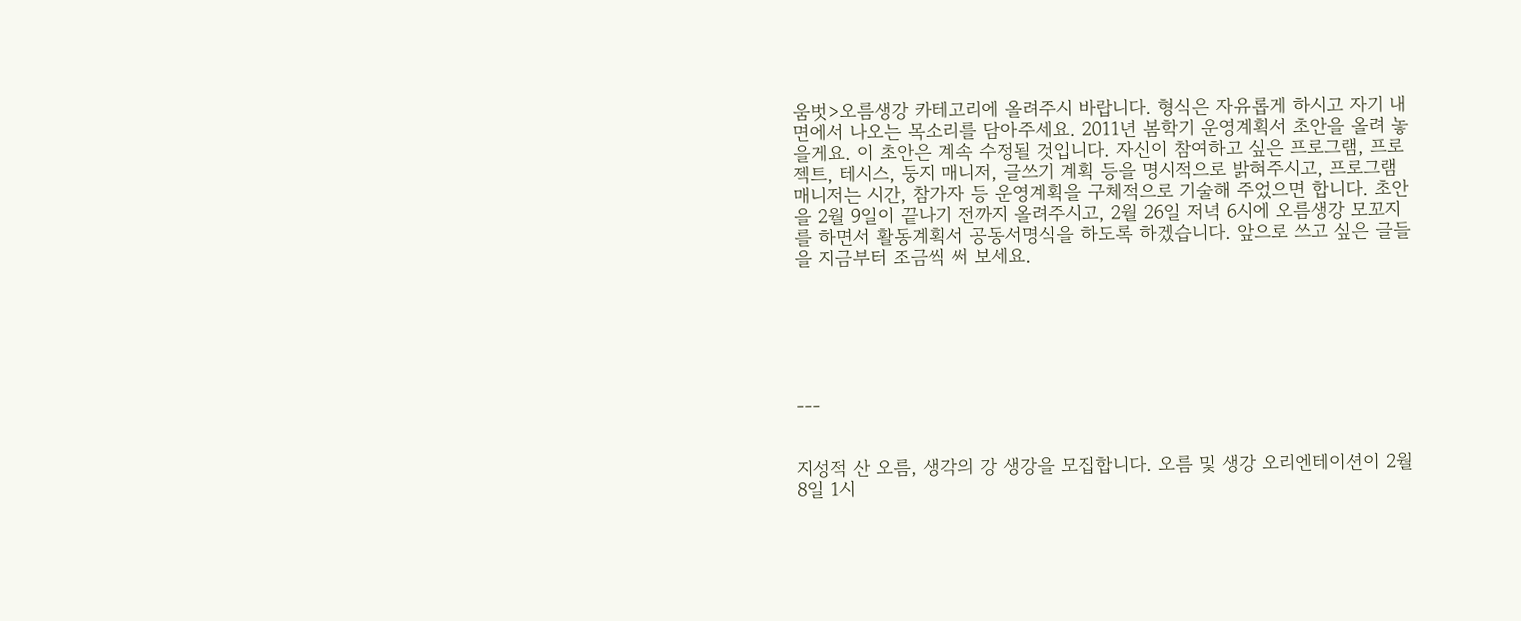움벗>오름생강 카테고리에 올려주시 바랍니다. 형식은 자유롭게 하시고 자기 내면에서 나오는 목소리를 담아주세요. 2011년 봄학기 운영계획서 초안을 올려 놓을게요. 이 초안은 계속 수정될 것입니다. 자신이 참여하고 싶은 프로그램, 프로젝트, 테시스, 둥지 매니저, 글쓰기 계획 등을 명시적으로 밝혀주시고, 프로그램 매니저는 시간, 참가자 등 운영계획을 구체적으로 기술해 주었으면 합니다. 초안을 2월 9일이 끝나기 전까지 올려주시고, 2월 26일 저녁 6시에 오름생강 모꼬지를 하면서 활동계획서 공동서명식을 하도록 하겠습니다. 앞으로 쓰고 싶은 글들을 지금부터 조금씩 써 보세요.






---


지성적 산 오름, 생각의 강 생강을 모집합니다. 오름 및 생강 오리엔테이션이 2월 8일 1시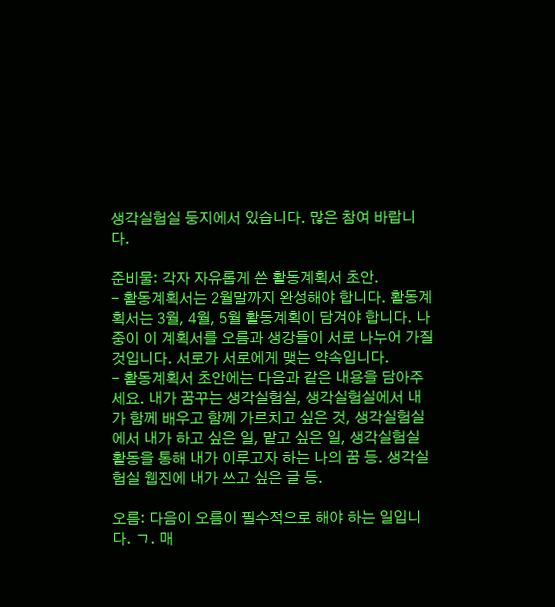생각실험실 둥지에서 있습니다. 많은 참여 바랍니다.

준비물: 각자 자유롭게 쓴 활동계획서 초안.
- 활동계획서는 2월말까지 완성해야 합니다. 활동계획서는 3월, 4월, 5월 활동계획이 담겨야 합니다. 나중이 이 계획서를 오름과 생강들이 서로 나누어 가질 것입니다. 서로가 서로에게 맺는 약속입니다.
- 활동계획서 초안에는 다음과 같은 내용을 담아주세요. 내가 꿈꾸는 생각실험실, 생각실험실에서 내가 함께 배우고 함께 가르치고 싶은 것, 생각실험실에서 내가 하고 싶은 일, 맡고 싶은 일, 생각실험실 활동을 통해 내가 이루고자 하는 나의 꿈 등. 생각실험실 웹진에 내가 쓰고 싶은 글 등.

오름: 다음이 오름이 필수적으로 해야 하는 일입니다. ㄱ. 매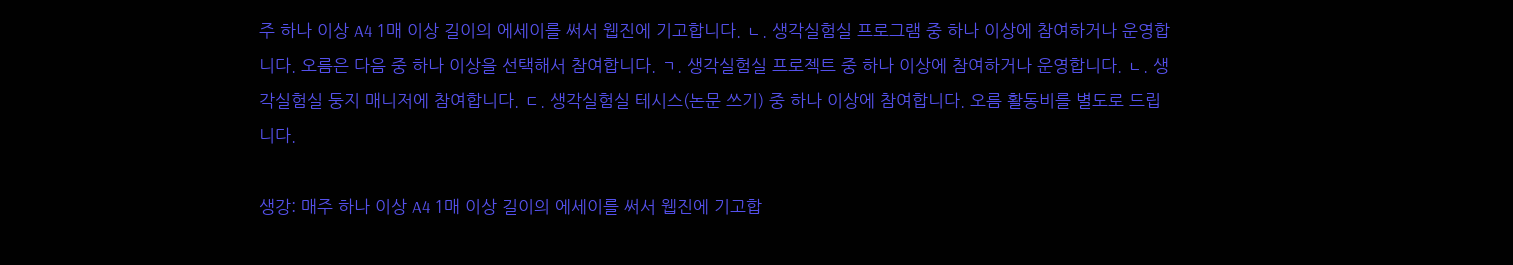주 하나 이상 A4 1매 이상 길이의 에세이를 써서 웹진에 기고합니다. ㄴ. 생각실험실 프로그램 중 하나 이상에 참여하거나 운영합니다. 오름은 다음 중 하나 이상을 선택해서 참여합니다. ㄱ. 생각실험실 프로젝트 중 하나 이상에 참여하거나 운영합니다. ㄴ. 생각실험실 둥지 매니저에 참여합니다. ㄷ. 생각실험실 테시스(논문 쓰기) 중 하나 이상에 참여합니다. 오름 활동비를 별도로 드립니다.

생강: 매주 하나 이상 A4 1매 이상 길이의 에세이를 써서 웹진에 기고합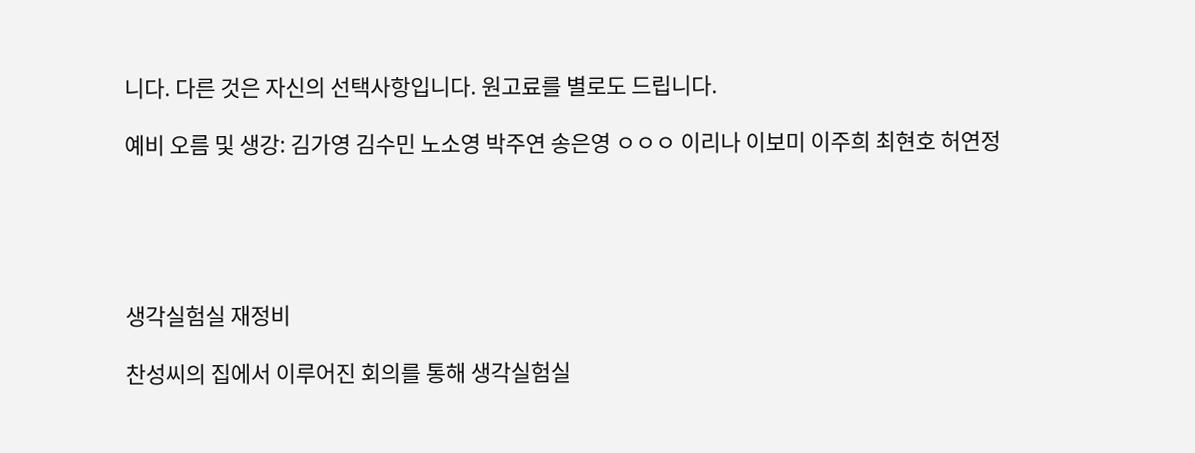니다. 다른 것은 자신의 선택사항입니다. 원고료를 별로도 드립니다.

예비 오름 및 생강: 김가영 김수민 노소영 박주연 송은영 ㅇㅇㅇ 이리나 이보미 이주희 최현호 허연정





생각실험실 재정비

찬성씨의 집에서 이루어진 회의를 통해 생각실험실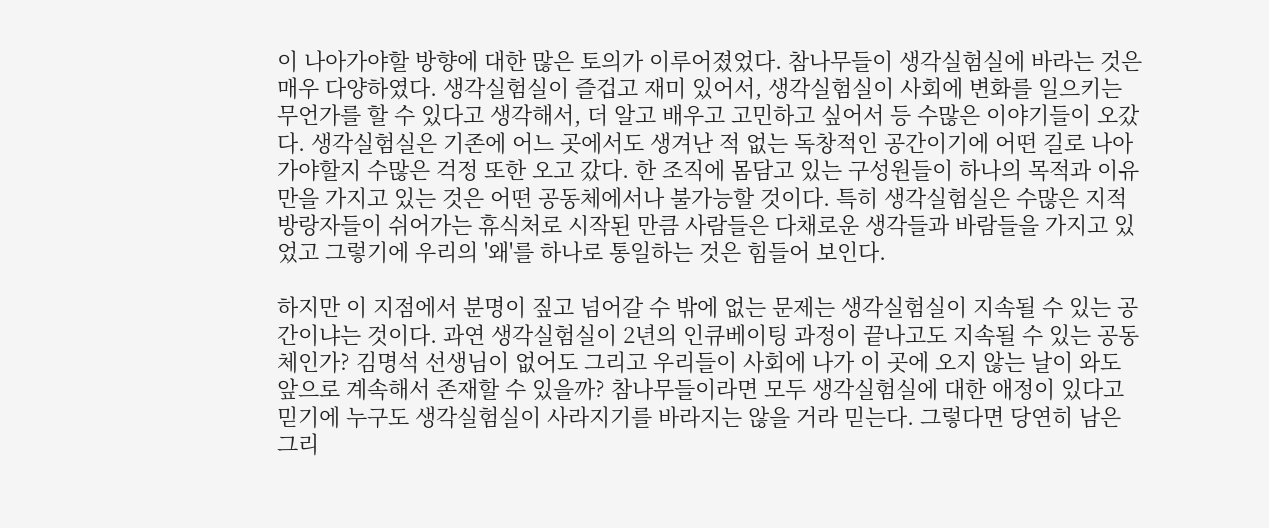이 나아가야할 방향에 대한 많은 토의가 이루어졌었다. 참나무들이 생각실험실에 바라는 것은 매우 다양하였다. 생각실험실이 즐겁고 재미 있어서, 생각실험실이 사회에 변화를 일으키는 무언가를 할 수 있다고 생각해서, 더 알고 배우고 고민하고 싶어서 등 수많은 이야기들이 오갔다. 생각실험실은 기존에 어느 곳에서도 생겨난 적 없는 독창적인 공간이기에 어떤 길로 나아가야할지 수많은 걱정 또한 오고 갔다. 한 조직에 몸담고 있는 구성원들이 하나의 목적과 이유만을 가지고 있는 것은 어떤 공동체에서나 불가능할 것이다. 특히 생각실험실은 수많은 지적방랑자들이 쉬어가는 휴식처로 시작된 만큼 사람들은 다채로운 생각들과 바람들을 가지고 있었고 그렇기에 우리의 '왜'를 하나로 통일하는 것은 힘들어 보인다.

하지만 이 지점에서 분명이 짚고 넘어갈 수 밖에 없는 문제는 생각실험실이 지속될 수 있는 공간이냐는 것이다. 과연 생각실험실이 2년의 인큐베이팅 과정이 끝나고도 지속될 수 있는 공동체인가? 김명석 선생님이 없어도 그리고 우리들이 사회에 나가 이 곳에 오지 않는 날이 와도 앞으로 계속해서 존재할 수 있을까? 참나무들이라면 모두 생각실험실에 대한 애정이 있다고 믿기에 누구도 생각실험실이 사라지기를 바라지는 않을 거라 믿는다. 그렇다면 당연히 남은 그리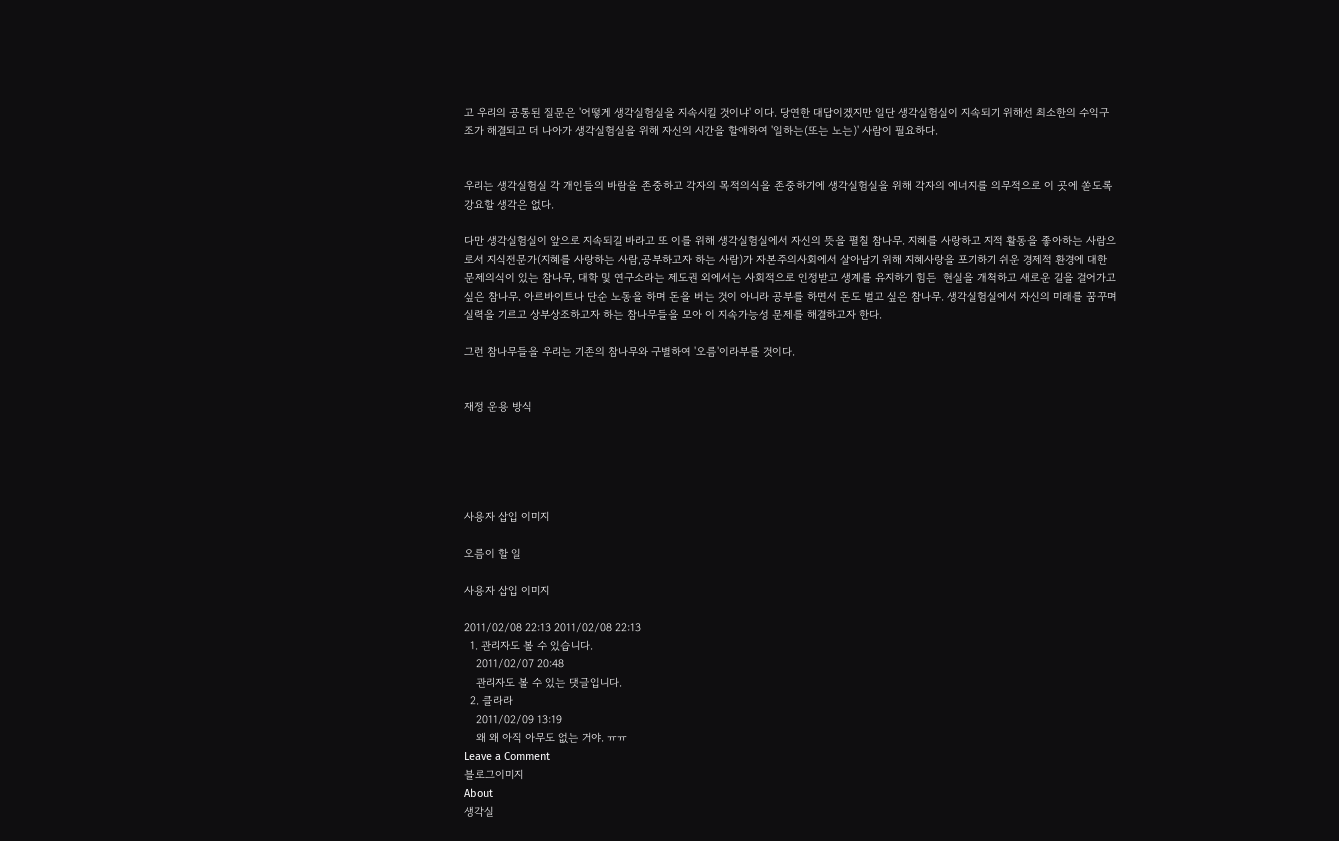고 우리의 공통된 질문은 '어떻게 생각실험실을 지속시킬 것이냐' 이다. 당연한 대답이겠지만 일단 생각실험실이 지속되기 위해선 최소한의 수익구조가 해결되고 더 나아가 생각실험실을 위해 자신의 시간을 할애하여 '일하는(또는 노는)' 사람이 필요하다.


우리는 생각실험실 각 개인들의 바람을 존중하고 각자의 목적의식을 존중하기에 생각실험실을 위해 각자의 에너지를 의무적으로 이 곳에 쏟도록 강요할 생각은 없다.

다만 생각실험실이 앞으로 지속되길 바라고 또 이를 위해 생각실험실에서 자신의 뜻을 펼칠 참나무. 지혜를 사랑하고 지적 활동을 좋아하는 사람으로서 지식전문가(지혜를 사랑하는 사람,공부하고자 하는 사람)가 자본주의사회에서 살아남기 위해 지혜사랑을 포기하기 쉬운 경제적 환경에 대한 문제의식이 있는 참나무, 대학 및 연구소라는 제도권 외에서는 사회적으로 인정받고 생계를 유지하기 힘든  현실을 개척하고 새로운 길을 걸어가고 싶은 참나무. 아르바이트나 단순 노동을 하며 돈을 버는 것이 아니라 공부를 하면서 돈도 벌고 싶은 참나무. 생각실험실에서 자신의 미래를 꿈꾸며 실력을 기르고 상부상조하고자 하는 참나무들을 모아 이 지속가능성 문제를 해결하고자 한다.

그런 참나무들을 우리는 기존의 참나무와 구별하여 '오름'이라부를 것이다.


재정 운용 방식





사용자 삽입 이미지

오름이 할 일

사용자 삽입 이미지

2011/02/08 22:13 2011/02/08 22:13
  1. 관리자도 볼 수 있습니다.
    2011/02/07 20:48
    관리자도 볼 수 있는 댓글입니다.
  2. 클라라
    2011/02/09 13:19
    왜 왜 아직 아무도 없는 거야. ㅠㅠ
Leave a Comment
블로그이미지
About
생각실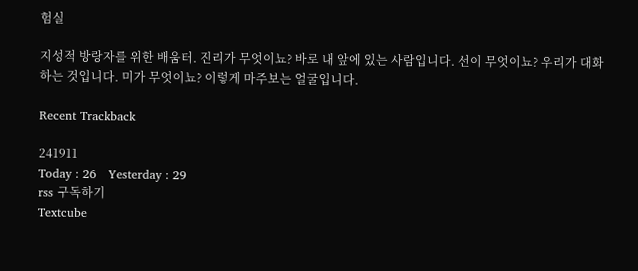험실

지성적 방랑자를 위한 배움터. 진리가 무엇이뇨? 바로 내 앞에 있는 사람입니다. 선이 무엇이뇨? 우리가 대화하는 것입니다. 미가 무엇이뇨? 이렇게 마주보는 얼굴입니다.

Recent Trackback

241911
Today : 26   Yesterday : 29
rss 구독하기
Textcube